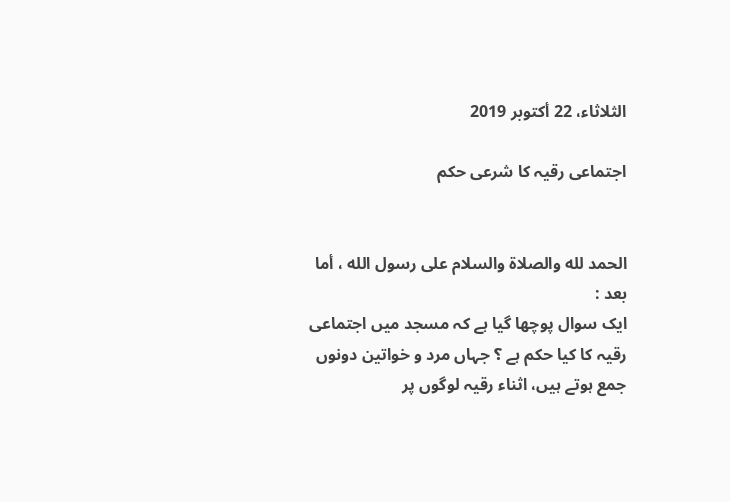الثلاثاء، 22 أكتوبر 2019

اجتماعی رقیہ کا شرعی حکم


الحمد لله والصلاة والسلام على رسول الله ، أما بعد :
ایک سوال پوچھا گیا ہے کہ مسجد میں اجتماعی رقیہ کا کیا حکم ہے ؟ جہاں مرد و خواتین دونوں جمع ہوتے ہیں، اثناء رقیہ لوگوں پر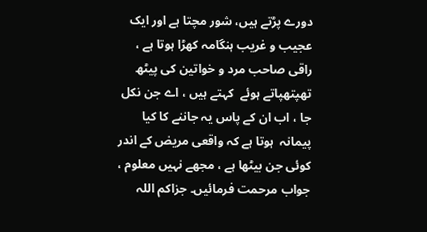دورے پڑتے ہیں، شور مچتا ہے اور ایک عجیب و غریب ہنگامہ کھڑا ہوتا ہے ، راقی صاحب مرد و خواتین کی پیٹھ تھپتھپاتے ہوئے  کہتے ہیں ، اے جن نکل جا ، اب ان کے پاس یہ جاننے کا کیا پیمانہ  ہوتا ہے کہ واقعی مریض کے اندر کوئی جن بیٹھا ہے ، مجھے نہیں معلوم ، جواب مرحمت فرمائیں۔ جزاکم اللہ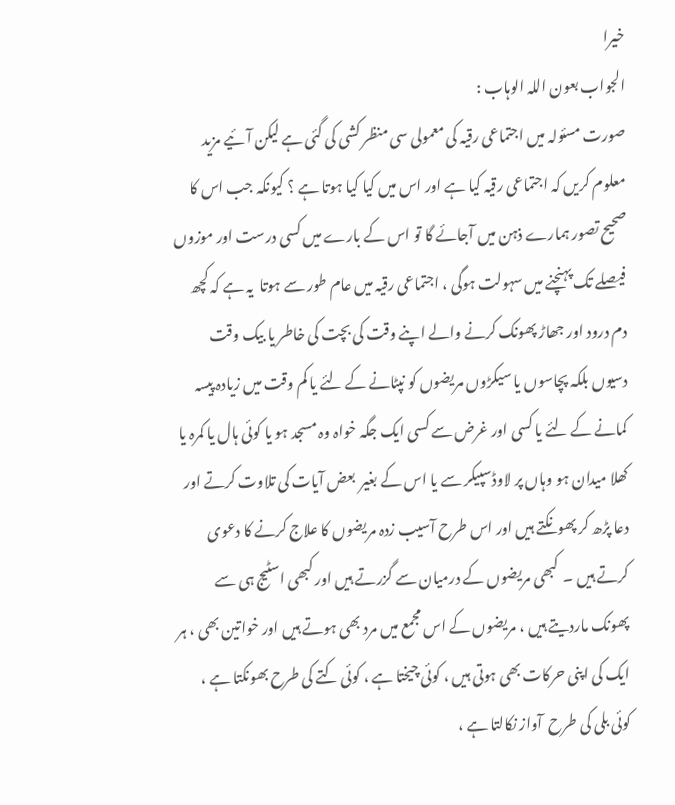خیرا
الجواب بعون اللہ الوہاب :
صورت مسئولہ میں اجتماعی رقیہ کی معمولی سی منظر کشی کی گئی ہے لیکن آئیے مزید معلوم کریں کہ اجتماعی رقیہ کیا ہے اور اس میں کیا کیا ہوتا ہے ؟ کیونکہ جب اس کا صحیح تصور ہمارے ذہن میں آجائے گا تو اس کے بارے میں کسی درست اور موزوں فیصلے تک پہنچنے میں سہولت ہوگی ، اجتماعی رقیہ میں عام طور سے ہوتا  یہ ہے کہ کچھ دم درود اور جھاڑ پھونک کرنے والے اپنے وقت کی بچت کی خاطر یا بیک وقت دسیوں بلکہ پچاسوں یا سیکڑوں مریضوں کو نپٹانے کے لئے یا کم وقت میں زیادہ پیسہ کمانے کے لئے یا کسی اور غرض سے کسی ایک جگہ خواہ وہ مسجد ہو یا کوئی ہال یا کمرہ یا کھلا میدان ہو وہاں پر لاوڈسپیکر سے یا اس کے بغیر  بعض آیات کی تلاوت کرتے اور دعا پڑھ کر پھونکتے ہیں اور اس طرح آسیب زدہ مریضوں کا علاج کرنے کا دعوی کرتے ہیں ۔  کبھی مریضوں کے درمیان سے گزرتے ہیں اور کبھی اسٹیج ہی سے پھونک ماردیتے ہیں ، مریضوں کے اس مجمع میں مرد بھی ہوتے ہیں اور خواتین بھی ، ہر ایک کی اپنی حرکات بھی ہوتی ہیں ، کوئی چیختا ہے ، کوئی کتے کی طرح بھونکتا ہے ، کوئی بلی کی طرح  آواز نکالتا ہے ،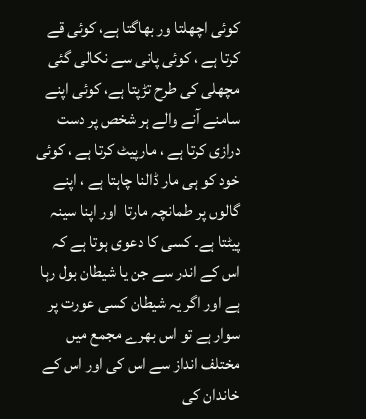کوئی اچھلتا ور بھاگتا ہے، کوئی قے کرتا ہے ، کوئی پانی سے نکالی گئی مچھلی کی طرح تڑپتا ہے، کوئی اپنے سامنے آنے والے ہر شخص پر دست درازی کرتا ہے ، مارپیٹ کرتا ہے ، کوئی خود کو ہی مار ڈالنا چاہتا ہے ، اپنے گالوں پر طمانچہ مارتا  اور اپنا سینہ پیٹتا ہے۔ کسی کا دعوی ہوتا ہے کہ اس کے اندر سے جن یا شیطان بول رہا ہے اور اگر یہ شیطان کسی عورت پر سوار ہے تو اس بھرے مجمع میں مختلف انداز سے اس کی اور اس کے خاندان کی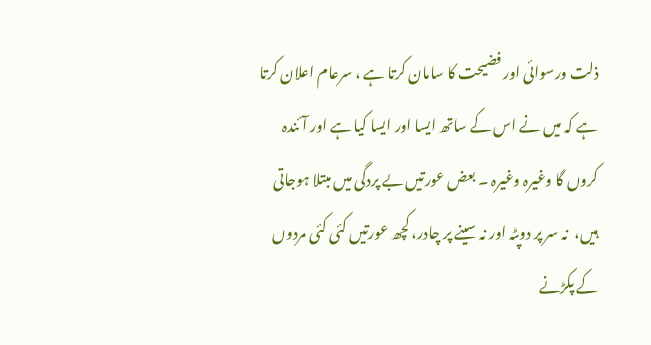ذلت ورسوائی اور فضیحت کا سامان کرتا ہے ، سرعام اعلان کرتا ہے کہ میں نے اس کے ساتھ ایسا اور ایسا کیا ہے اور آئندہ کروں گا وغیرہ وغیرہ ۔ بعض عورتیں بے پردگی میں مبتلا ہوجاتی ہیں،  نہ سر پر دوپٹہ اور نہ سینے پر چادر، کچھ عورتیں کئی کئی مردوں کے پکڑنے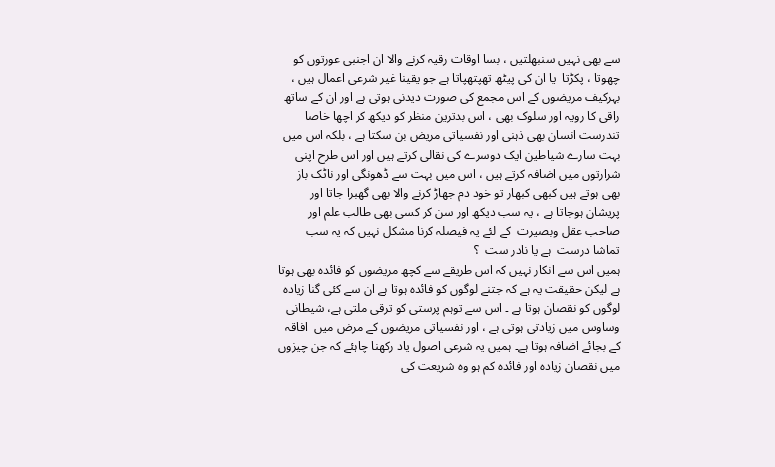سے بھی نہیں سنبھلتیں ، بسا اوقات رقیہ کرنے والا ان اجنبی عورتوں کو چھوتا ، پکڑتا  یا ان کی پیٹھ تھپتھپاتا ہے جو یقینا غیر شرعی اعمال ہیں ، بہرکیف مریضوں کے اس مجمع کی صورت دیدنی ہوتی ہے اور ان کے ساتھ راقی کا رویہ اور سلوک بھی ، اس بدترین منظر کو دیکھ کر اچھا خاصا تندرست انسان بھی ذہنی اور نفسیاتی مریض بن سکتا ہے ، بلکہ اس میں بہت سارے شیاطین ایک دوسرے کی نقالی کرتے ہیں اور اس طرح اپنی شرارتوں میں اضافہ کرتے ہیں ، اس میں بہت سے ڈھونگی اور ناٹک باز بھی ہوتے ہیں کبھی کبھار تو خود دم جھاڑ کرنے والا بھی گھبرا جاتا اور پریشان ہوجاتا ہے ، یہ سب دیکھ اور سن کر کسی بھی طالب علم اور صاحب عقل وبصیرت  کے لئے یہ فیصلہ کرنا مشکل نہیں کہ یہ سب تماشا درست  ہے یا نادر ست  ؟
ہمیں اس سے انکار نہیں کہ اس طریقے سے کچھ مریضوں کو فائدہ بھی ہوتا ہے لیکن حقیقت یہ ہے کہ جتنے لوگوں کو فائدہ ہوتا ہے ان سے کئی گنا زیادہ لوگوں کو نقصان ہوتا ہے ۔ اس سے توہم پرستی کو ترقی ملتی ہے، شیطانی وساوس میں زیادتی ہوتی ہے ، اور نفسیاتی مریضوں کے مرض میں  افاقہ کے بجائے اضافہ ہوتا ہے۔ ہمیں یہ شرعی اصول یاد رکھنا چاہئے کہ جن چیزوں میں نقصان زیادہ اور فائدہ کم ہو وہ شریعت کی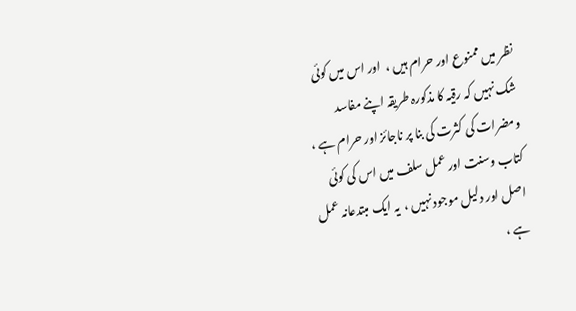نظر میں ممنوع اور حرام ہیں ،  اور اس میں کوئی شک نہیں کہ رقیہ کا مذکورہ طریقہ اپنے مفاسد ومضرات کی کثرت کی بنا پر ناجائز اور حرام ہے ، کتاب وسنت اور عمل سلف میں اس کی کوئی اصل اور دلیل موجود نہیں ،  یہ ایک مبتدعانہ عمل ہے ،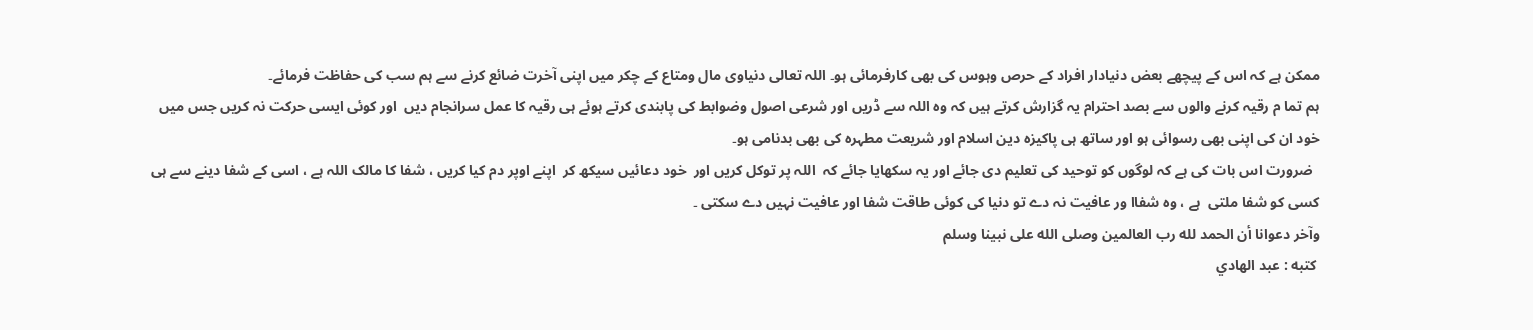ممکن ہے کہ اس کے پیچھے بعض دنیادار افراد کے حرص وہوس کی بھی کارفرمائی ہو۔ اللہ تعالی دنیاوی مال ومتاع کے چکر میں اپنی آخرت ضائع کرنے سے ہم سب کی حفاظت فرمائے۔
ہم تما م رقیہ کرنے والوں سے بصد احترام یہ گزارش کرتے ہیں کہ وہ اللہ سے ڈریں اور شرعی اصول وضوابط کی پابندی کرتے ہوئے ہی رقیہ کا عمل سرانجام دیں  اور کوئی ایسی حرکت نہ کریں جس میں خود ان کی اپنی بھی رسوائی ہو اور ساتھ ہی پاکیزہ دین اسلام اور شریعت مطہرہ کی بھی بدنامی ہو۔
  ضرورت اس بات کی ہے کہ لوگوں کو توحید کی تعلیم دی جائے اور یہ سکھایا جائے کہ  اللہ پر توکل کریں اور  خود دعائیں سیکھ کر  اپنے اوپر دم کیا کریں ، شفا کا مالک اللہ ہے ، اسی کے شفا دینے سے ہی کسی کو شفا ملتی  ہے ، وہ شفاا ور عافیت نہ دے تو دنیا کی کوئی طاقت شفا اور عافیت نہیں دے سکتی ۔
وآخر دعوانا أن الحمد لله رب العالمين وصلى الله على نبينا وسلم
 كتبه : عبد الهادي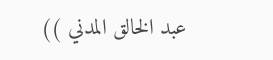عبد الخالق المدني ))